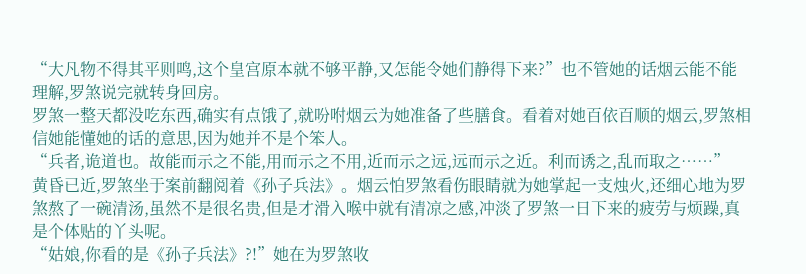“大凡物不得其平则鸣,这个皇宫原本就不够平静,又怎能令她们静得下来?”也不管她的话烟云能不能理解,罗煞说完就转身回房。
罗煞一整天都没吃东西,确实有点饿了,就吩咐烟云为她准备了些膳食。看着对她百依百顺的烟云,罗煞相信她能懂她的话的意思,因为她并不是个笨人。
“兵者,诡道也。故能而示之不能,用而示之不用,近而示之远,远而示之近。利而诱之,乱而取之……”
黄昏已近,罗煞坐于案前翻阅着《孙子兵法》。烟云怕罗煞看伤眼睛就为她掌起一支烛火,还细心地为罗煞熬了一碗清汤,虽然不是很名贵,但是才滑入喉中就有清凉之感,冲淡了罗煞一日下来的疲劳与烦躁,真是个体贴的丫头呢。
“姑娘,你看的是《孙子兵法》?!”她在为罗煞收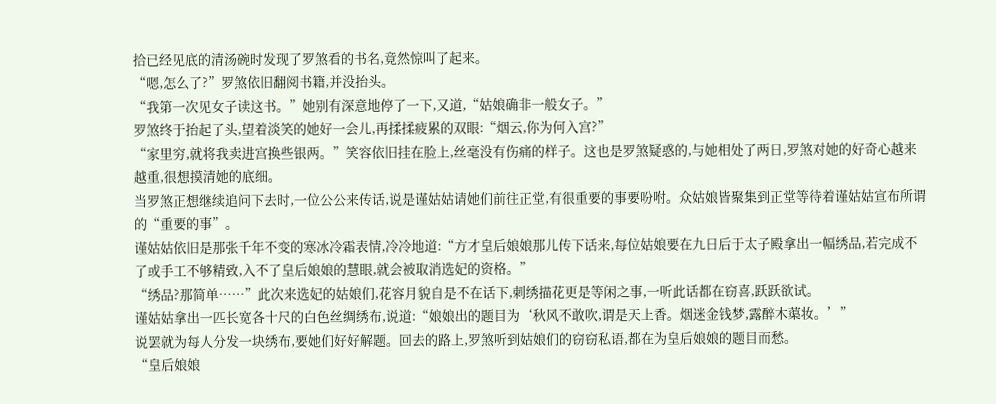拾已经见底的清汤碗时发现了罗煞看的书名,竟然惊叫了起来。
“嗯,怎么了?”罗煞依旧翻阅书籍,并没抬头。
“我第一次见女子读这书。”她别有深意地停了一下,又道,“姑娘确非一般女子。”
罗煞终于抬起了头,望着淡笑的她好一会儿,再揉揉疲累的双眼:“烟云,你为何入宫?”
“家里穷,就将我卖进宫换些银两。”笑容依旧挂在脸上,丝毫没有伤痛的样子。这也是罗煞疑惑的,与她相处了两日,罗煞对她的好奇心越来越重,很想摸清她的底细。
当罗煞正想继续追问下去时,一位公公来传话,说是谨姑姑请她们前往正堂,有很重要的事要吩咐。众姑娘皆聚集到正堂等待着谨姑姑宣布所谓的“重要的事”。
谨姑姑依旧是那张千年不变的寒冰冷霜表情,冷冷地道:“方才皇后娘娘那儿传下话来,每位姑娘要在九日后于太子殿拿出一幅绣品,若完成不了或手工不够精致,入不了皇后娘娘的慧眼,就会被取消选妃的资格。”
“绣品?那简单……”此次来选妃的姑娘们,花容月貌自是不在话下,刺绣描花更是等闲之事,一听此话都在窃喜,跃跃欲试。
谨姑姑拿出一匹长宽各十尺的白色丝绸绣布,说道:“娘娘出的题目为‘秋风不敢吹,谓是天上香。烟迷金钱梦,露醉木蕖妆。’”
说罢就为每人分发一块绣布,要她们好好解题。回去的路上,罗煞听到姑娘们的窃窃私语,都在为皇后娘娘的题目而愁。
“皇后娘娘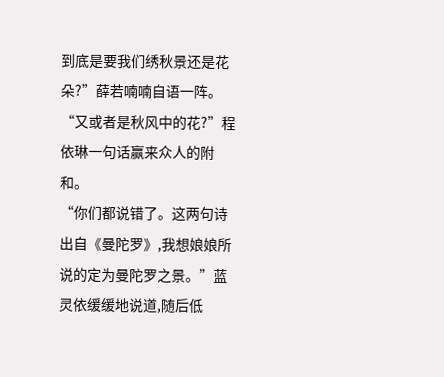到底是要我们绣秋景还是花朵?”薛若喃喃自语一阵。
“又或者是秋风中的花?”程依琳一句话赢来众人的附和。
“你们都说错了。这两句诗出自《曼陀罗》,我想娘娘所说的定为曼陀罗之景。”蓝灵依缓缓地说道,随后低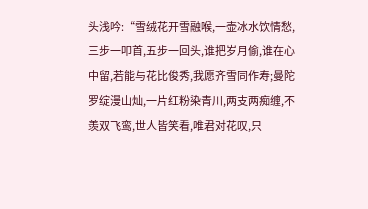头浅吟:“雪绒花开雪融喉,一壶冰水饮情愁,三步一叩首,五步一回头,谁把岁月偷,谁在心中留,若能与花比俊秀,我愿齐雪同作寿;曼陀罗绽漫山灿,一片红粉染青川,两支两痴缠,不羡双飞鸾,世人皆笑看,唯君对花叹,只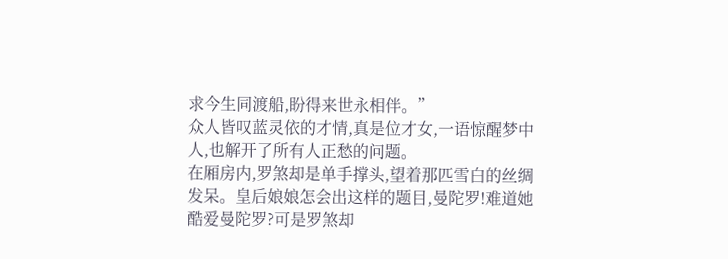求今生同渡船,盼得来世永相伴。”
众人皆叹蓝灵依的才情,真是位才女,一语惊醒梦中人,也解开了所有人正愁的问题。
在厢房内,罗煞却是单手撑头,望着那匹雪白的丝绸发呆。皇后娘娘怎会出这样的题目,曼陀罗!难道她酷爱曼陀罗?可是罗煞却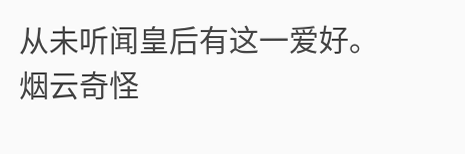从未听闻皇后有这一爱好。
烟云奇怪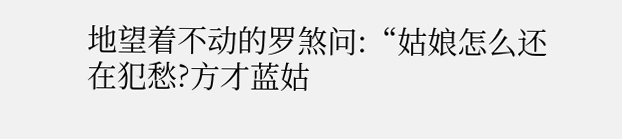地望着不动的罗煞问:“姑娘怎么还在犯愁?方才蓝姑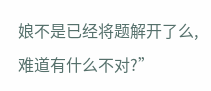娘不是已经将题解开了么,难道有什么不对?”